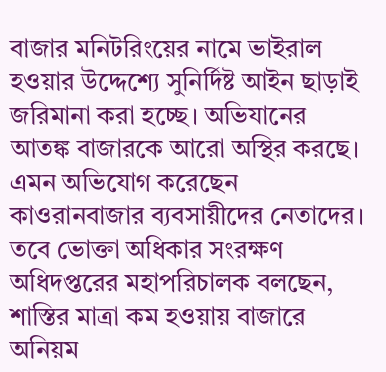বাজার মনিটরিংয়ের নামে ভাইরাল হওয়ার উদ্দেশ্যে সুনির্দিষ্ট আইন ছাড়াই জরিমানা করা হচ্ছে। অভিযানের আতঙ্ক বাজারকে আরো অস্থির করছে।
এমন অভিযোগ করেছেন কাওরানবাজার ব্যবসায়ীদের নেতাদের। তবে ভোক্তা অধিকার সংরক্ষণ অধিদপ্তরের মহাপরিচালক বলছেন, শাস্তির মাত্রা কম হওয়ায় বাজারে অনিয়ম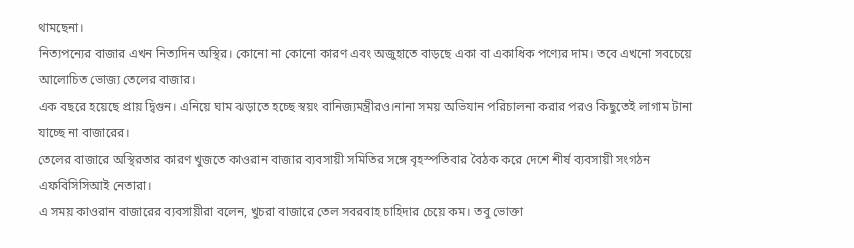থামছেনা।
নিত্যপন্যের বাজার এখন নিত্যদিন অস্থির। কোনো না কোনো কারণ এবং অজুহাতে বাড়ছে একা বা একাধিক পণ্যের দাম। তবে এখনো সবচেয়ে আলোচিত ভোজ্য তেলের বাজার।
এক বছরে হয়েছে প্রায় দ্বিগুন। এনিয়ে ঘাম ঝড়াতে হচ্ছে স্বয়ং বানিজ্যমন্ত্রীরও।নানা সময় অভিযান পরিচালনা করার পরও কিছুতেই লাগাম টানা যাচ্ছে না বাজারের।
তেলের বাজারে অস্থিরতার কারণ খুজতে কাওরান বাজার ব্যবসায়ী সমিতির সঙ্গে বৃহস্পতিবার বৈঠক করে দেশে শীর্ষ ব্যবসায়ী সংগঠন এফবিসিসিআই নেতারা।
এ সময় কাওরান বাজারের ব্যবসায়ীরা বলেন, খুচরা বাজারে তেল সবরবাহ চাহিদার চেয়ে কম। তবু ভোক্তা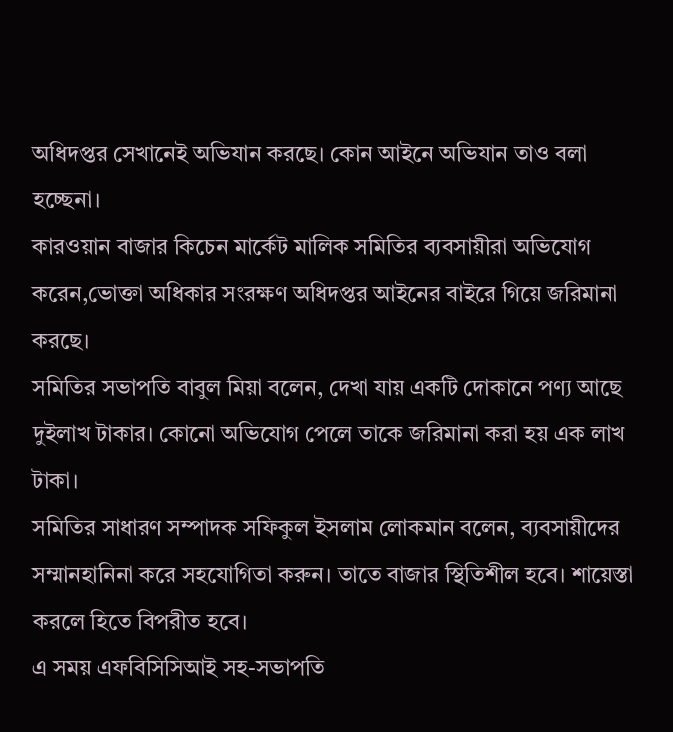অধিদপ্তর সেখানেই অভিযান করছে। কোন আইনে অভিযান তাও বলা হচ্ছেনা।
কারওয়ান বাজার কিচেন মার্কেট মালিক সমিতির ব্যবসায়ীরা অভিযোগ করেন,ভোক্তা অধিকার সংরক্ষণ অধিদপ্তর আইনের বাইরে গিয়ে জরিমানা করছে।
সমিতির সভাপতি বাবুল মিয়া বলেন, দেখা যায় একটি দোকানে পণ্য আছে দুইলাখ টাকার। কোনো অভিযোগ পেলে তাকে জরিমানা করা হয় এক লাখ টাকা।
সমিতির সাধারণ সম্পাদক সফিকুল ইসলাম লোকমান বলেন, ব্যবসায়ীদের সম্মানহানিনা করে সহযোগিতা করুন। তাতে বাজার স্থিতিশীল হবে। শায়েস্তা করলে হিতে বিপরীত হবে।
এ সময় এফবিসিসিআই সহ-সভাপতি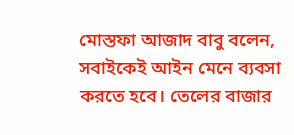মোস্তফা আজাদ বাবু বলেন, সবাইকেই আইন মেনে ব্যবসা করতে হবে। তেলের বাজার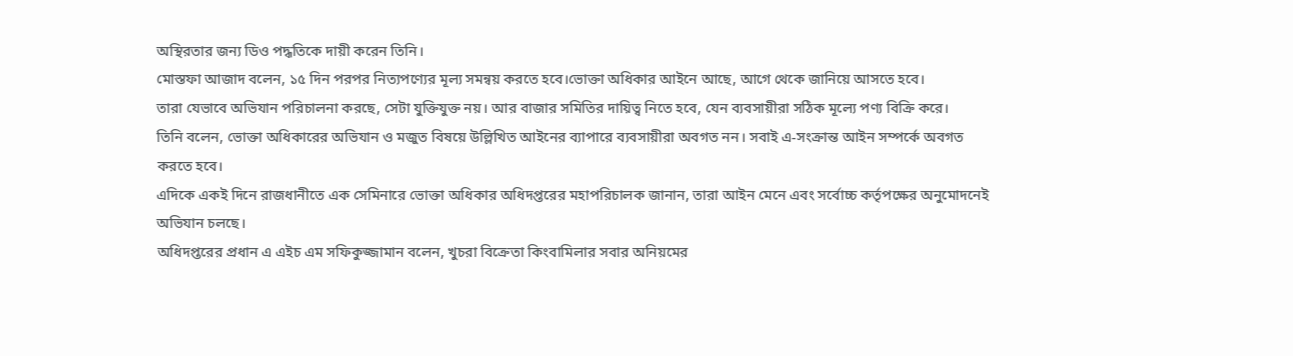অস্থিরতার জন্য ডিও পদ্ধতিকে দায়ী করেন তিনি।
মোস্তফা আজাদ বলেন, ১৫ দিন পরপর নিত্যপণ্যের মূল্য সমন্বয় করতে হবে।ভোক্তা অধিকার আইনে আছে, আগে থেকে জানিয়ে আসতে হবে।
তারা যেভাবে অভিযান পরিচালনা করছে, সেটা যুক্তিযুক্ত নয়। আর বাজার সমিতির দায়িত্ব নিতে হবে, যেন ব্যবসায়ীরা সঠিক মূল্যে পণ্য বিক্রি করে।
তিনি বলেন, ভোক্তা অধিকারের অভিযান ও মজুত বিষয়ে উল্লিখিত আইনের ব্যাপারে ব্যবসায়ীরা অবগত নন। সবাই এ-সংক্রান্ত আইন সম্পর্কে অবগত করতে হবে।
এদিকে একই দিনে রাজধানীতে এক সেমিনারে ভোক্তা অধিকার অধিদপ্তরের মহাপরিচালক জানান, তারা আইন মেনে এবং সর্বোচ্চ কর্তৃপক্ষের অনুমোদনেই অভিযান চলছে।
অধিদপ্তরের প্রধান এ এইচ এম সফিকুজ্জামান বলেন, খুচরা বিক্রেতা কিংবামিলার সবার অনিয়মের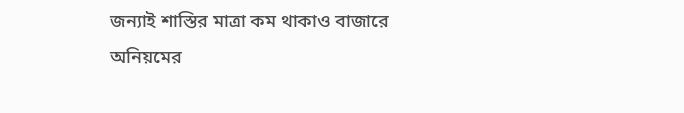জন্যাই শাস্তির মাত্রা কম থাকাও বাজারে অনিয়মের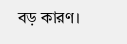বড় কারণ।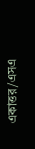একাত্তর/এসএ